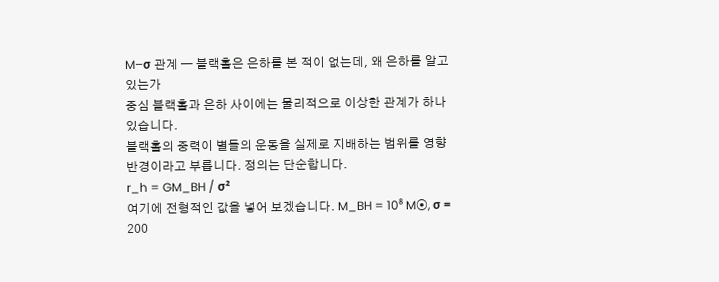M–σ 관계 — 블랙홀은 은하를 본 적이 없는데, 왜 은하를 알고 있는가
중심 블랙홀과 은하 사이에는 물리적으로 이상한 관계가 하나 있습니다.
블랙홀의 중력이 별들의 운동을 실제로 지배하는 범위를 영향반경이라고 부릅니다. 정의는 단순합니다.
r_h = GM_BH / σ²
여기에 전형적인 값을 넣어 보겠습니다. M_BH = 10⁸ M☉, σ = 200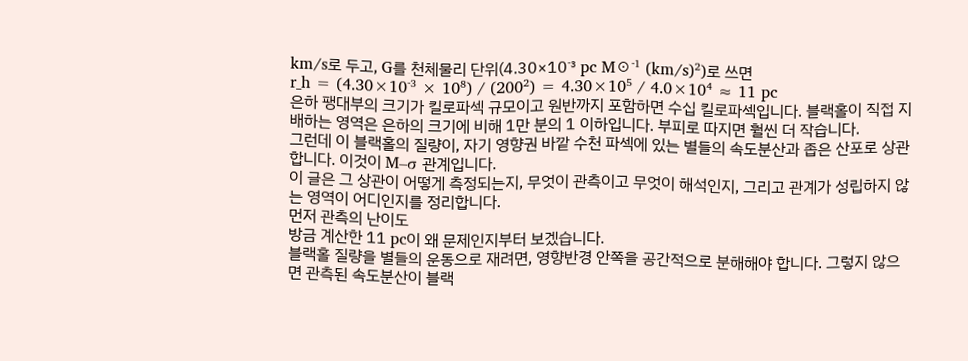km/s로 두고, G를 천체물리 단위(4.30×10⁻³ pc M☉⁻¹ (km/s)²)로 쓰면
r_h = (4.30×10⁻³ × 10⁸) / (200²) = 4.30×10⁵ / 4.0×10⁴ ≈ 11 pc
은하 팽대부의 크기가 킬로파섹 규모이고 원반까지 포함하면 수십 킬로파섹입니다. 블랙홀이 직접 지배하는 영역은 은하의 크기에 비해 1만 분의 1 이하입니다. 부피로 따지면 훨씬 더 작습니다.
그런데 이 블랙홀의 질량이, 자기 영향권 바깥 수천 파섹에 있는 별들의 속도분산과 좁은 산포로 상관합니다. 이것이 M–σ 관계입니다.
이 글은 그 상관이 어떻게 측정되는지, 무엇이 관측이고 무엇이 해석인지, 그리고 관계가 성립하지 않는 영역이 어디인지를 정리합니다.
먼저 관측의 난이도
방금 계산한 11 pc이 왜 문제인지부터 보겠습니다.
블랙홀 질량을 별들의 운동으로 재려면, 영향반경 안쪽을 공간적으로 분해해야 합니다. 그렇지 않으면 관측된 속도분산이 블랙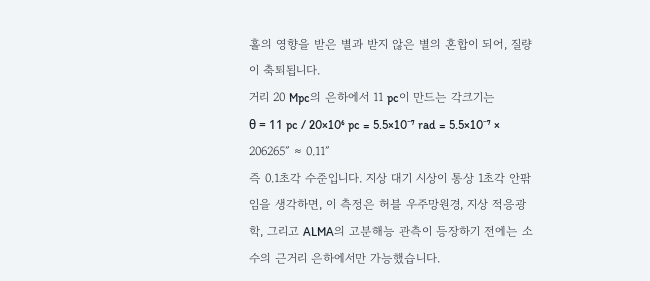홀의 영향을 받은 별과 받지 않은 별의 혼합이 되어, 질량이 축퇴됩니다.
거리 20 Mpc의 은하에서 11 pc이 만드는 각크기는
θ = 11 pc / 20×10⁶ pc = 5.5×10⁻⁷ rad = 5.5×10⁻⁷ × 206265″ ≈ 0.11″
즉 0.1초각 수준입니다. 지상 대기 시상이 통상 1초각 안팎임을 생각하면, 이 측정은 허블 우주망원경, 지상 적응광학, 그리고 ALMA의 고분해능 관측이 등장하기 전에는 소수의 근거리 은하에서만 가능했습니다.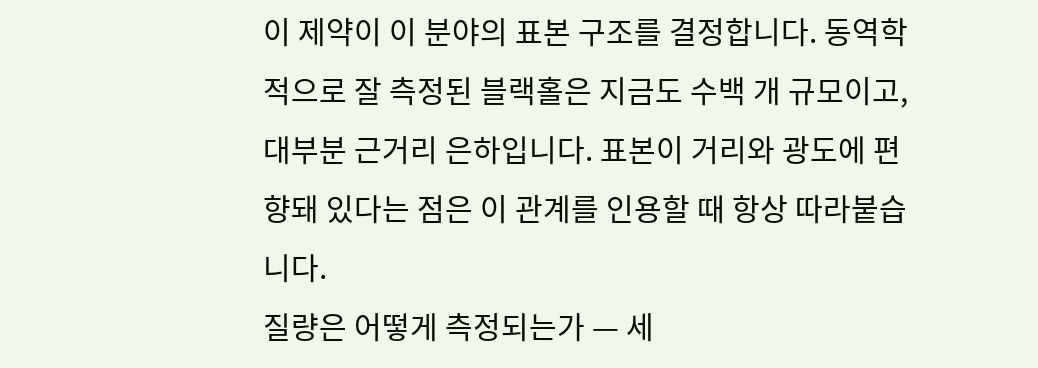이 제약이 이 분야의 표본 구조를 결정합니다. 동역학적으로 잘 측정된 블랙홀은 지금도 수백 개 규모이고, 대부분 근거리 은하입니다. 표본이 거리와 광도에 편향돼 있다는 점은 이 관계를 인용할 때 항상 따라붙습니다.
질량은 어떻게 측정되는가 — 세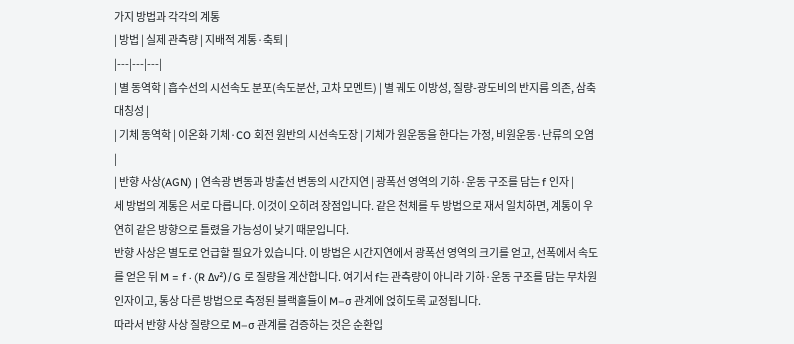가지 방법과 각각의 계통
| 방법 | 실제 관측량 | 지배적 계통·축퇴 |
|---|---|---|
| 별 동역학 | 흡수선의 시선속도 분포(속도분산, 고차 모멘트) | 별 궤도 이방성, 질량-광도비의 반지름 의존, 삼축 대칭성 |
| 기체 동역학 | 이온화 기체·CO 회전 원반의 시선속도장 | 기체가 원운동을 한다는 가정, 비원운동·난류의 오염 |
| 반향 사상(AGN) | 연속광 변동과 방출선 변동의 시간지연 | 광폭선 영역의 기하·운동 구조를 담는 f 인자 |
세 방법의 계통은 서로 다릅니다. 이것이 오히려 장점입니다. 같은 천체를 두 방법으로 재서 일치하면, 계통이 우연히 같은 방향으로 틀렸을 가능성이 낮기 때문입니다.
반향 사상은 별도로 언급할 필요가 있습니다. 이 방법은 시간지연에서 광폭선 영역의 크기를 얻고, 선폭에서 속도를 얻은 뒤 M = f · (R Δv²)/G 로 질량을 계산합니다. 여기서 f는 관측량이 아니라 기하·운동 구조를 담는 무차원 인자이고, 통상 다른 방법으로 측정된 블랙홀들이 M–σ 관계에 얹히도록 교정됩니다.
따라서 반향 사상 질량으로 M–σ 관계를 검증하는 것은 순환입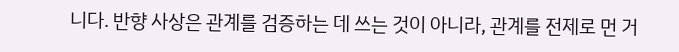니다. 반향 사상은 관계를 검증하는 데 쓰는 것이 아니라, 관계를 전제로 먼 거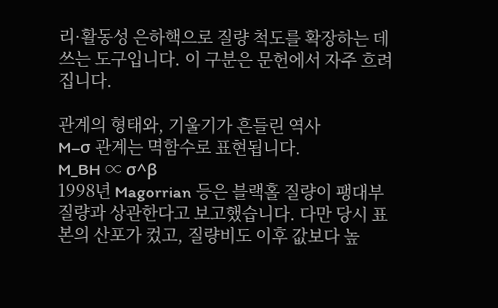리·활동성 은하핵으로 질량 척도를 확장하는 데 쓰는 도구입니다. 이 구분은 문헌에서 자주 흐려집니다.

관계의 형태와, 기울기가 흔들린 역사
M–σ 관계는 멱함수로 표현됩니다.
M_BH ∝ σ^β
1998년 Magorrian 등은 블랙홀 질량이 팽대부 질량과 상관한다고 보고했습니다. 다만 당시 표본의 산포가 컸고, 질량비도 이후 값보다 높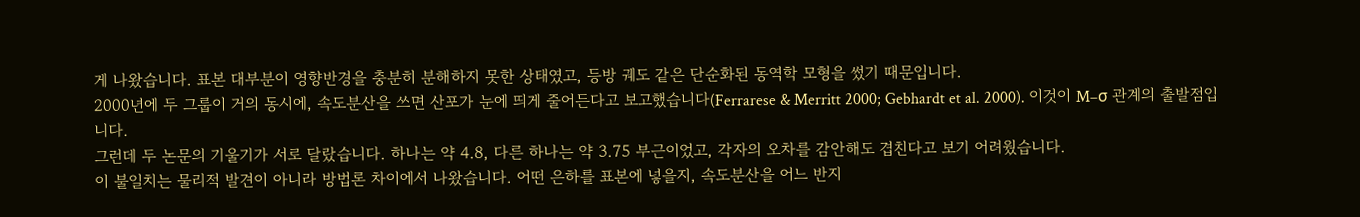게 나왔습니다. 표본 대부분이 영향반경을 충분히 분해하지 못한 상태였고, 등방 궤도 같은 단순화된 동역학 모형을 썼기 때문입니다.
2000년에 두 그룹이 거의 동시에, 속도분산을 쓰면 산포가 눈에 띄게 줄어든다고 보고했습니다(Ferrarese & Merritt 2000; Gebhardt et al. 2000). 이것이 M–σ 관계의 출발점입니다.
그런데 두 논문의 기울기가 서로 달랐습니다. 하나는 약 4.8, 다른 하나는 약 3.75 부근이었고, 각자의 오차를 감안해도 겹친다고 보기 어려웠습니다.
이 불일치는 물리적 발견이 아니라 방법론 차이에서 나왔습니다. 어떤 은하를 표본에 넣을지, 속도분산을 어느 반지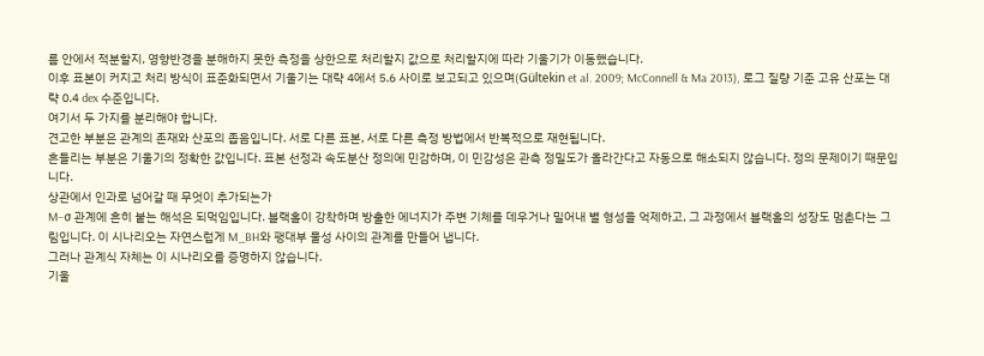름 안에서 적분할지, 영향반경을 분해하지 못한 측정을 상한으로 처리할지 값으로 처리할지에 따라 기울기가 이동했습니다.
이후 표본이 커지고 처리 방식이 표준화되면서 기울기는 대략 4에서 5.6 사이로 보고되고 있으며(Gültekin et al. 2009; McConnell & Ma 2013), 로그 질량 기준 고유 산포는 대략 0.4 dex 수준입니다.
여기서 두 가지를 분리해야 합니다.
견고한 부분은 관계의 존재와 산포의 좁음입니다. 서로 다른 표본, 서로 다른 측정 방법에서 반복적으로 재현됩니다.
흔들리는 부분은 기울기의 정확한 값입니다. 표본 선정과 속도분산 정의에 민감하며, 이 민감성은 관측 정밀도가 올라간다고 자동으로 해소되지 않습니다. 정의 문제이기 때문입니다.
상관에서 인과로 넘어갈 때 무엇이 추가되는가
M–σ 관계에 흔히 붙는 해석은 되먹임입니다. 블랙홀이 강착하며 방출한 에너지가 주변 기체를 데우거나 밀어내 별 형성을 억제하고, 그 과정에서 블랙홀의 성장도 멈춘다는 그림입니다. 이 시나리오는 자연스럽게 M_BH와 팽대부 물성 사이의 관계를 만들어 냅니다.
그러나 관계식 자체는 이 시나리오를 증명하지 않습니다.
기울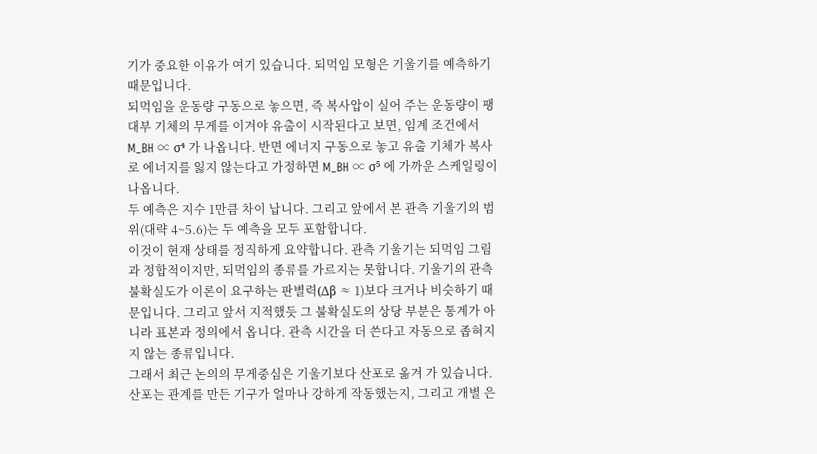기가 중요한 이유가 여기 있습니다. 되먹임 모형은 기울기를 예측하기 때문입니다.
되먹임을 운동량 구동으로 놓으면, 즉 복사압이 실어 주는 운동량이 팽대부 기체의 무게를 이겨야 유출이 시작된다고 보면, 임계 조건에서 M_BH ∝ σ⁴ 가 나옵니다. 반면 에너지 구동으로 놓고 유출 기체가 복사로 에너지를 잃지 않는다고 가정하면 M_BH ∝ σ⁵ 에 가까운 스케일링이 나옵니다.
두 예측은 지수 1만큼 차이 납니다. 그리고 앞에서 본 관측 기울기의 범위(대략 4~5.6)는 두 예측을 모두 포함합니다.
이것이 현재 상태를 정직하게 요약합니다. 관측 기울기는 되먹임 그림과 정합적이지만, 되먹임의 종류를 가르지는 못합니다. 기울기의 관측 불확실도가 이론이 요구하는 판별력(Δβ ≈ 1)보다 크거나 비슷하기 때문입니다. 그리고 앞서 지적했듯 그 불확실도의 상당 부분은 통계가 아니라 표본과 정의에서 옵니다. 관측 시간을 더 쓴다고 자동으로 좁혀지지 않는 종류입니다.
그래서 최근 논의의 무게중심은 기울기보다 산포로 옮겨 가 있습니다. 산포는 관계를 만든 기구가 얼마나 강하게 작동했는지, 그리고 개별 은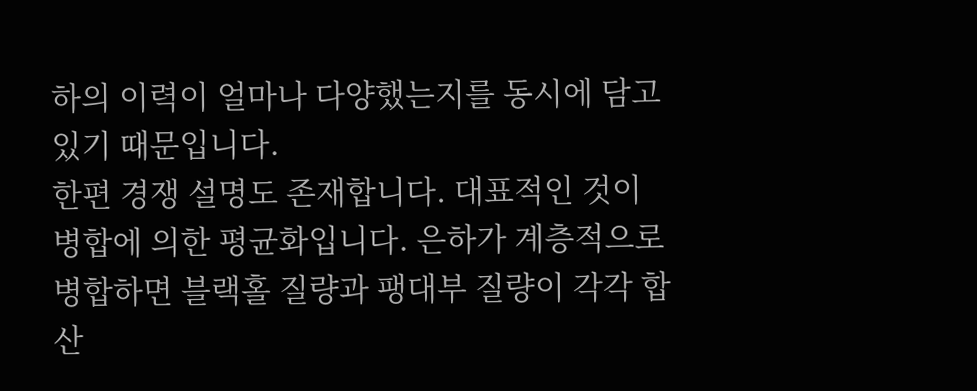하의 이력이 얼마나 다양했는지를 동시에 담고 있기 때문입니다.
한편 경쟁 설명도 존재합니다. 대표적인 것이 병합에 의한 평균화입니다. 은하가 계층적으로 병합하면 블랙홀 질량과 팽대부 질량이 각각 합산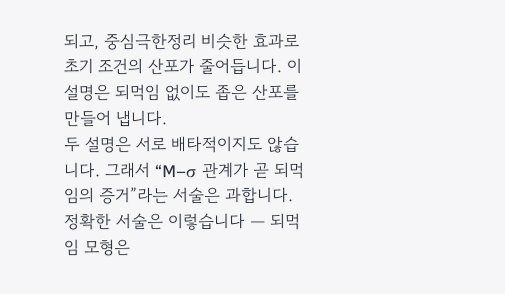되고, 중심극한정리 비슷한 효과로 초기 조건의 산포가 줄어듭니다. 이 설명은 되먹임 없이도 좁은 산포를 만들어 냅니다.
두 설명은 서로 배타적이지도 않습니다. 그래서 “M–σ 관계가 곧 되먹임의 증거”라는 서술은 과합니다. 정확한 서술은 이렇습니다 — 되먹임 모형은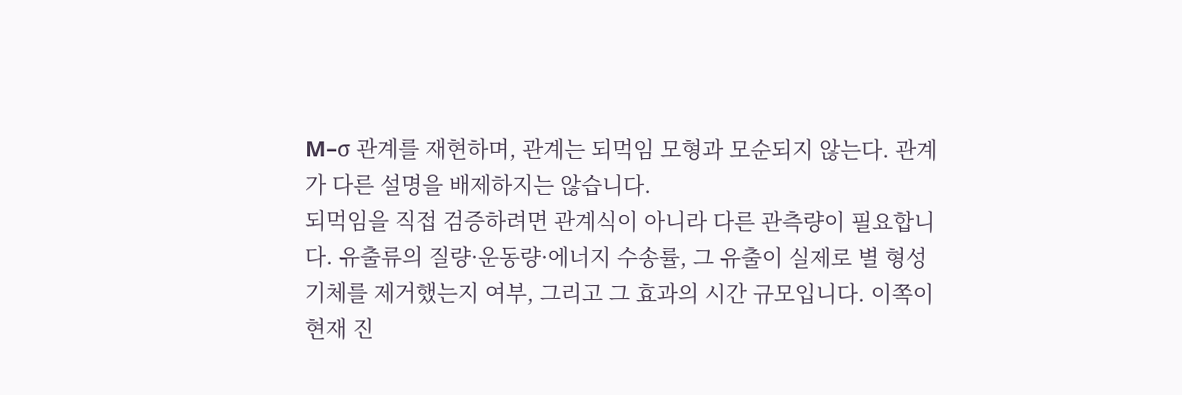M–σ 관계를 재현하며, 관계는 되먹임 모형과 모순되지 않는다. 관계가 다른 설명을 배제하지는 않습니다.
되먹임을 직접 검증하려면 관계식이 아니라 다른 관측량이 필요합니다. 유출류의 질량·운동량·에너지 수송률, 그 유출이 실제로 별 형성 기체를 제거했는지 여부, 그리고 그 효과의 시간 규모입니다. 이쪽이 현재 진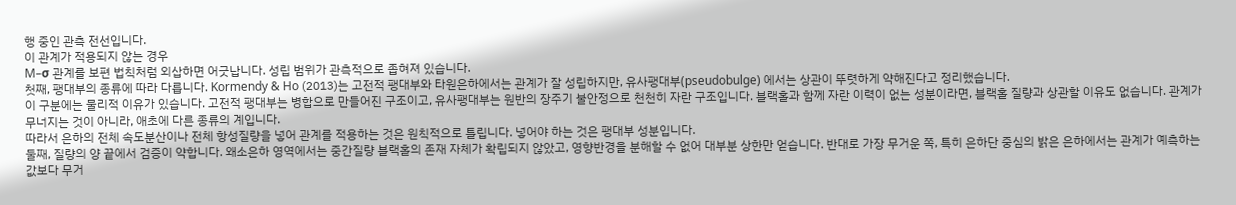행 중인 관측 전선입니다.
이 관계가 적용되지 않는 경우
M–σ 관계를 보편 법칙처럼 외삽하면 어긋납니다. 성립 범위가 관측적으로 좁혀져 있습니다.
첫째, 팽대부의 종류에 따라 다릅니다. Kormendy & Ho (2013)는 고전적 팽대부와 타원은하에서는 관계가 잘 성립하지만, 유사팽대부(pseudobulge) 에서는 상관이 뚜렷하게 약해진다고 정리했습니다.
이 구분에는 물리적 이유가 있습니다. 고전적 팽대부는 병합으로 만들어진 구조이고, 유사팽대부는 원반의 장주기 불안정으로 천천히 자란 구조입니다. 블랙홀과 함께 자란 이력이 없는 성분이라면, 블랙홀 질량과 상관할 이유도 없습니다. 관계가 무너지는 것이 아니라, 애초에 다른 종류의 계입니다.
따라서 은하의 전체 속도분산이나 전체 항성질량을 넣어 관계를 적용하는 것은 원칙적으로 틀립니다. 넣어야 하는 것은 팽대부 성분입니다.
둘째, 질량의 양 끝에서 검증이 약합니다. 왜소은하 영역에서는 중간질량 블랙홀의 존재 자체가 확립되지 않았고, 영향반경을 분해할 수 없어 대부분 상한만 얻습니다. 반대로 가장 무거운 쪽, 특히 은하단 중심의 밝은 은하에서는 관계가 예측하는 값보다 무거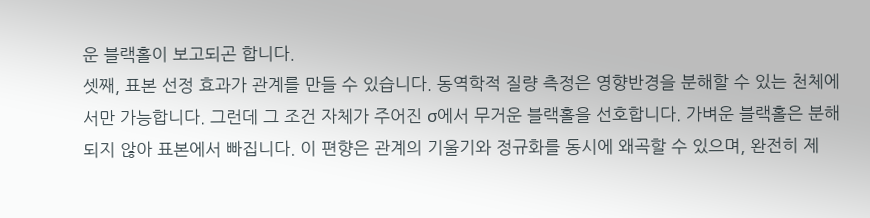운 블랙홀이 보고되곤 합니다.
셋째, 표본 선정 효과가 관계를 만들 수 있습니다. 동역학적 질량 측정은 영향반경을 분해할 수 있는 천체에서만 가능합니다. 그런데 그 조건 자체가 주어진 σ에서 무거운 블랙홀을 선호합니다. 가벼운 블랙홀은 분해되지 않아 표본에서 빠집니다. 이 편향은 관계의 기울기와 정규화를 동시에 왜곡할 수 있으며, 완전히 제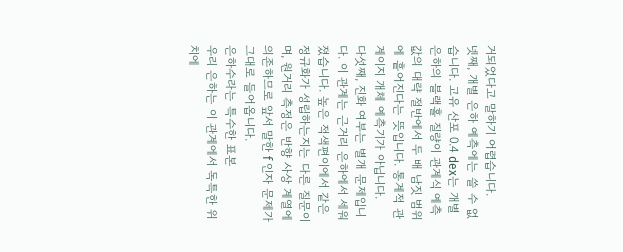거되었다고 말하기 어렵습니다.
넷째, 개별 은하 예측에는 쓸 수 없습니다. 고유 산포 0.4 dex는 개별 은하의 블랙홀 질량이 관계식 예측값의 대략 절반에서 두 배 남짓 범위에 흩어진다는 뜻입니다. 통계적 관계이지 개체 예측기가 아닙니다.
다섯째, 진화 여부는 별개 문제입니다. 이 관계는 근거리 은하에서 세워졌습니다. 높은 적색편이에서 같은 정규화가 성립하는지는 다른 질문이며, 원거리 측정은 반향 사상 계열에 의존하므로 앞서 말한 f 인자 문제가 그대로 들어옵니다.
은하수라는 특수한 표본
우리 은하는 이 관계에서 독특한 위치에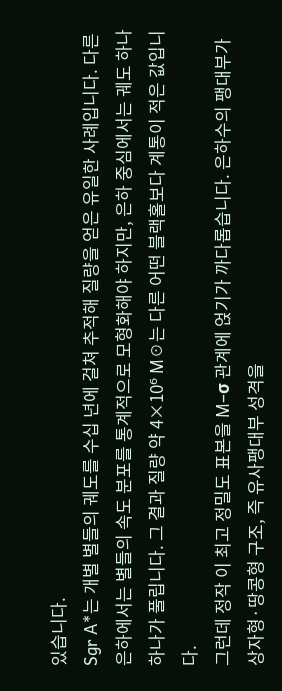있습니다.
Sgr A*는 개별 별들의 궤도를 수십 년에 걸쳐 추적해 질량을 얻은 유일한 사례입니다. 다른 은하에서는 별들의 속도 분포를 통계적으로 모형화해야 하지만, 은하 중심에서는 궤도 하나하나가 풀립니다. 그 결과 질량 약 4×10⁶ M☉는 다른 어떤 블랙홀보다 계통이 적은 값입니다.
그런데 정작 이 최고 정밀도 표본을 M–σ 관계에 얹기가 까다롭습니다. 은하수의 팽대부가 상자형·땅콩형 구조, 즉 유사팽대부 성격을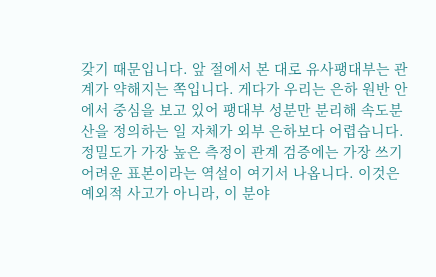갖기 때문입니다. 앞 절에서 본 대로 유사팽대부는 관계가 약해지는 쪽입니다. 게다가 우리는 은하 원반 안에서 중심을 보고 있어 팽대부 성분만 분리해 속도분산을 정의하는 일 자체가 외부 은하보다 어렵습니다.
정밀도가 가장 높은 측정이 관계 검증에는 가장 쓰기 어려운 표본이라는 역설이 여기서 나옵니다. 이것은 예외적 사고가 아니라, 이 분야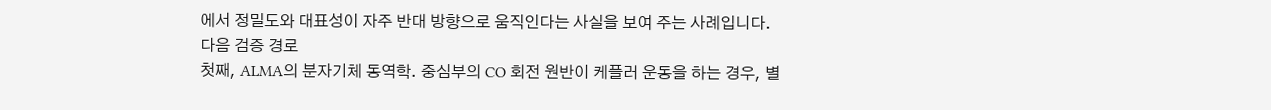에서 정밀도와 대표성이 자주 반대 방향으로 움직인다는 사실을 보여 주는 사례입니다.
다음 검증 경로
첫째, ALMA의 분자기체 동역학. 중심부의 CO 회전 원반이 케플러 운동을 하는 경우, 별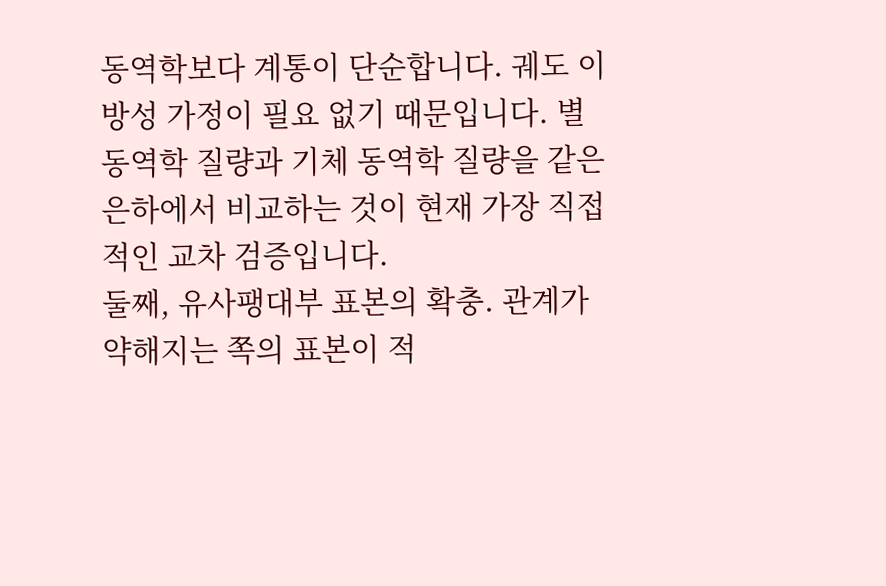동역학보다 계통이 단순합니다. 궤도 이방성 가정이 필요 없기 때문입니다. 별 동역학 질량과 기체 동역학 질량을 같은 은하에서 비교하는 것이 현재 가장 직접적인 교차 검증입니다.
둘째, 유사팽대부 표본의 확충. 관계가 약해지는 쪽의 표본이 적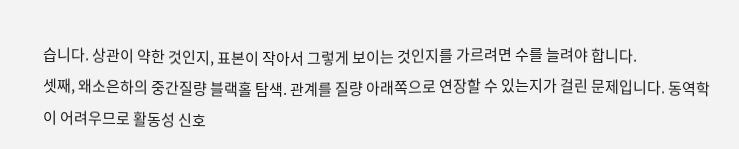습니다. 상관이 약한 것인지, 표본이 작아서 그렇게 보이는 것인지를 가르려면 수를 늘려야 합니다.
셋째, 왜소은하의 중간질량 블랙홀 탐색. 관계를 질량 아래쪽으로 연장할 수 있는지가 걸린 문제입니다. 동역학이 어려우므로 활동성 신호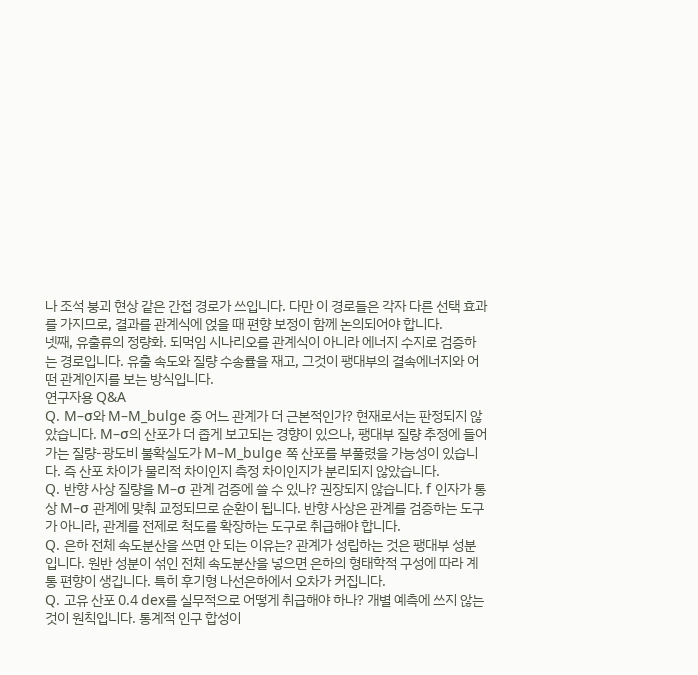나 조석 붕괴 현상 같은 간접 경로가 쓰입니다. 다만 이 경로들은 각자 다른 선택 효과를 가지므로, 결과를 관계식에 얹을 때 편향 보정이 함께 논의되어야 합니다.
넷째, 유출류의 정량화. 되먹임 시나리오를 관계식이 아니라 에너지 수지로 검증하는 경로입니다. 유출 속도와 질량 수송률을 재고, 그것이 팽대부의 결속에너지와 어떤 관계인지를 보는 방식입니다.
연구자용 Q&A
Q. M–σ와 M–M_bulge 중 어느 관계가 더 근본적인가? 현재로서는 판정되지 않았습니다. M–σ의 산포가 더 좁게 보고되는 경향이 있으나, 팽대부 질량 추정에 들어가는 질량-광도비 불확실도가 M–M_bulge 쪽 산포를 부풀렸을 가능성이 있습니다. 즉 산포 차이가 물리적 차이인지 측정 차이인지가 분리되지 않았습니다.
Q. 반향 사상 질량을 M–σ 관계 검증에 쓸 수 있나? 권장되지 않습니다. f 인자가 통상 M–σ 관계에 맞춰 교정되므로 순환이 됩니다. 반향 사상은 관계를 검증하는 도구가 아니라, 관계를 전제로 척도를 확장하는 도구로 취급해야 합니다.
Q. 은하 전체 속도분산을 쓰면 안 되는 이유는? 관계가 성립하는 것은 팽대부 성분입니다. 원반 성분이 섞인 전체 속도분산을 넣으면 은하의 형태학적 구성에 따라 계통 편향이 생깁니다. 특히 후기형 나선은하에서 오차가 커집니다.
Q. 고유 산포 0.4 dex를 실무적으로 어떻게 취급해야 하나? 개별 예측에 쓰지 않는 것이 원칙입니다. 통계적 인구 합성이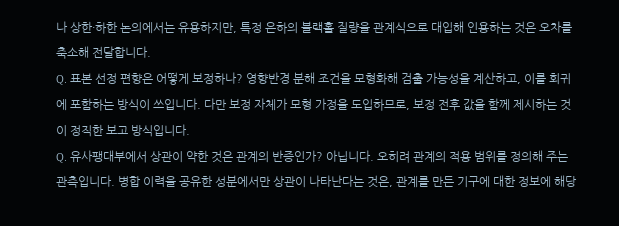나 상한·하한 논의에서는 유용하지만, 특정 은하의 블랙홀 질량을 관계식으로 대입해 인용하는 것은 오차를 축소해 전달합니다.
Q. 표본 선정 편향은 어떻게 보정하나? 영향반경 분해 조건을 모형화해 검출 가능성을 계산하고, 이를 회귀에 포함하는 방식이 쓰입니다. 다만 보정 자체가 모형 가정을 도입하므로, 보정 전후 값을 함께 제시하는 것이 정직한 보고 방식입니다.
Q. 유사팽대부에서 상관이 약한 것은 관계의 반증인가? 아닙니다. 오히려 관계의 적용 범위를 정의해 주는 관측입니다. 병합 이력을 공유한 성분에서만 상관이 나타난다는 것은, 관계를 만든 기구에 대한 정보에 해당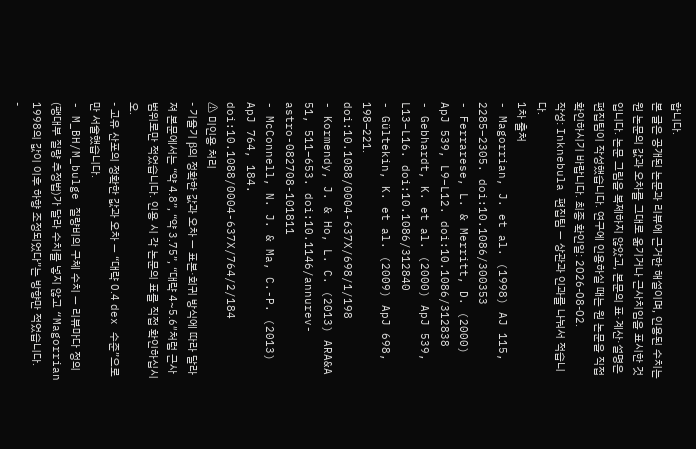합니다.
본 글은 공개된 논문과 리뷰에 근거한 해설이며, 인용된 수치는 원 논문의 값과 오차를 그대로 옮기거나 근사치임을 표시한 것입니다. 논문 그림을 복제하지 않았고, 본문의 표·계산·설명은 편집팀이 작성했습니다. 연구에 인용하실 때는 원 논문을 직접 확인하시기 바랍니다. 최종 확인일: 2026-08-02.
작성: Inknebula 편집팀 — 상관과 인과를 나눠서 적습니다.
1차 출처
- Magorrian, J. et al. (1998) AJ 115, 2285–2305. doi:10.1086/300353
- Ferrarese, L. & Merritt, D. (2000) ApJ 539, L9–L12. doi:10.1086/312838
- Gebhardt, K. et al. (2000) ApJ 539, L13–L16. doi:10.1086/312840
- Gültekin, K. et al. (2009) ApJ 698, 198–221. doi:10.1088/0004-637X/698/1/198
- Kormendy, J. & Ho, L. C. (2013) ARA&A 51, 511–653. doi:10.1146/annurev-astro-082708-101811
- McConnell, N. J. & Ma, C.-P. (2013) ApJ 764, 184. doi:10.1088/0004-637X/764/2/184
⚠ 미인용 처리
- 기울기 β의 정확한 값과 오차 — 표본·회귀 방식에 따라 달라져 본문에서는 “약 4.8”, “약 3.75”, “대략 4~5.6″처럼 근사 범위로만 적었습니다. 인용 시 각 논문의 표를 직접 확인하십시오.
- 고유 산포의 정확한 값과 오차 — “대략 0.4 dex 수준”으로만 서술했습니다.
- M_BH/M_bulge 질량비의 구체 수치 — 리뷰마다 정의(팽대부 질량 추정법)가 달라 수치를 넣지 않고 “Magorrian 1998의 값이 이후 하향 조정되었다”는 방향만 적었습니다.
-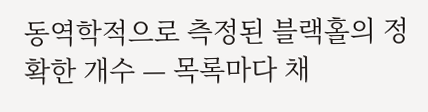동역학적으로 측정된 블랙홀의 정확한 개수 — 목록마다 채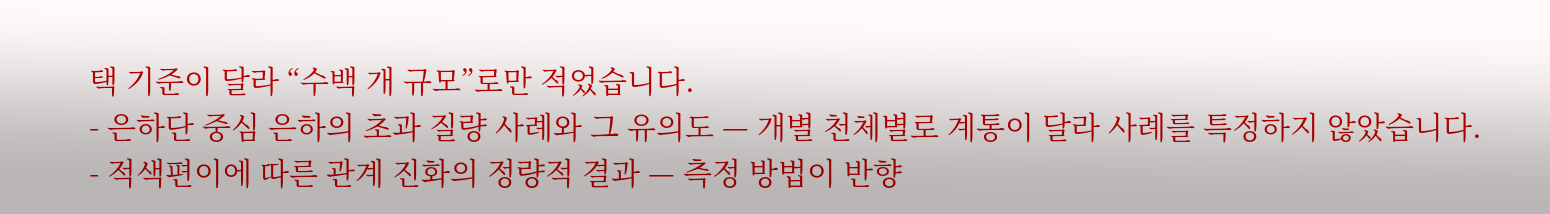택 기준이 달라 “수백 개 규모”로만 적었습니다.
- 은하단 중심 은하의 초과 질량 사례와 그 유의도 — 개별 천체별로 계통이 달라 사례를 특정하지 않았습니다.
- 적색편이에 따른 관계 진화의 정량적 결과 — 측정 방법이 반향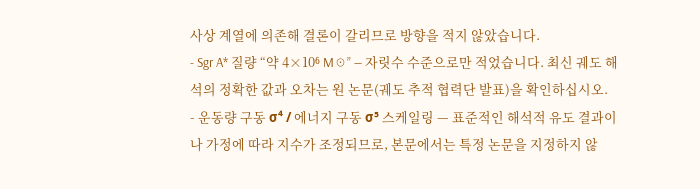사상 계열에 의존해 결론이 갈리므로 방향을 적지 않았습니다.
- Sgr A* 질량 “약 4×10⁶ M☉” — 자릿수 수준으로만 적었습니다. 최신 궤도 해석의 정확한 값과 오차는 원 논문(궤도 추적 협력단 발표)을 확인하십시오.
- 운동량 구동 σ⁴ / 에너지 구동 σ⁵ 스케일링 — 표준적인 해석적 유도 결과이나 가정에 따라 지수가 조정되므로, 본문에서는 특정 논문을 지정하지 않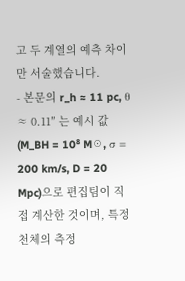고 두 계열의 예측 차이만 서술했습니다.
- 본문의 r_h ≈ 11 pc, θ ≈ 0.11″ 는 예시 값(M_BH = 10⁸ M☉, σ = 200 km/s, D = 20 Mpc)으로 편집팀이 직접 계산한 것이며, 특정 천체의 측정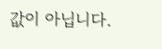값이 아닙니다.